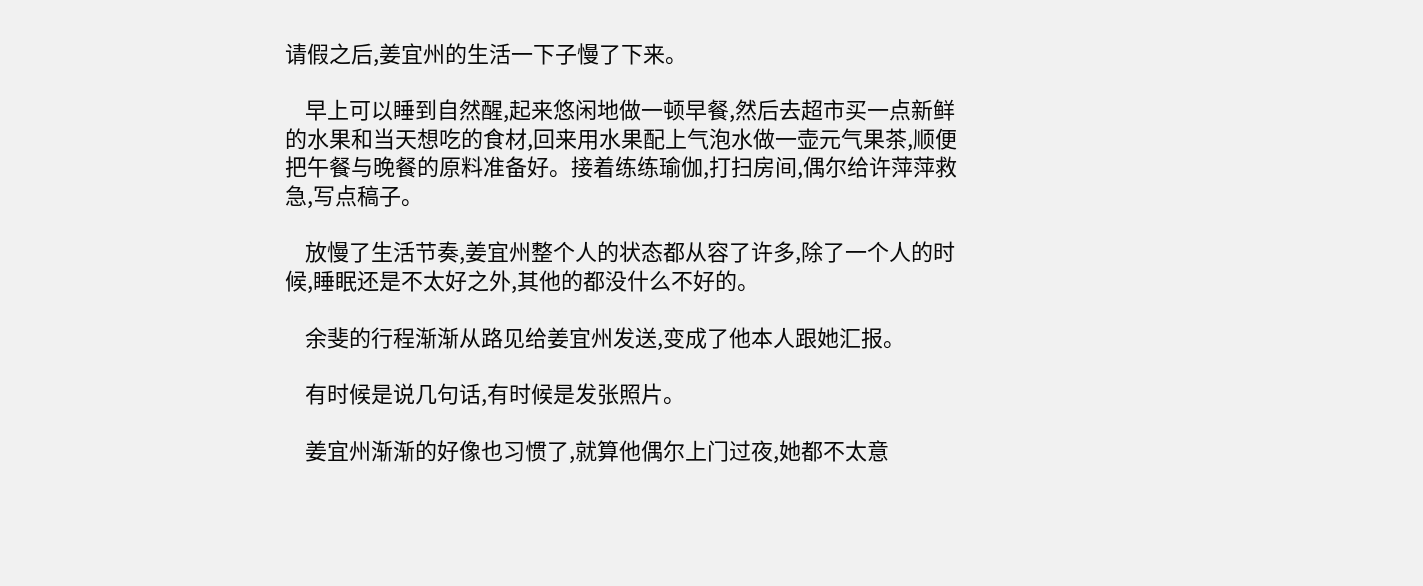请假之后,姜宜州的生活一下子慢了下来。

    早上可以睡到自然醒,起来悠闲地做一顿早餐,然后去超市买一点新鲜的水果和当天想吃的食材,回来用水果配上气泡水做一壶元气果茶,顺便把午餐与晚餐的原料准备好。接着练练瑜伽,打扫房间,偶尔给许萍萍救急,写点稿子。

    放慢了生活节奏,姜宜州整个人的状态都从容了许多,除了一个人的时候,睡眠还是不太好之外,其他的都没什么不好的。

    余斐的行程渐渐从路见给姜宜州发送,变成了他本人跟她汇报。

    有时候是说几句话,有时候是发张照片。

    姜宜州渐渐的好像也习惯了,就算他偶尔上门过夜,她都不太意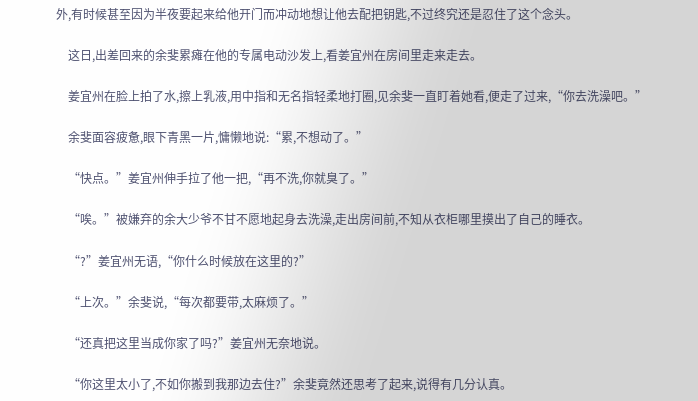外,有时候甚至因为半夜要起来给他开门而冲动地想让他去配把钥匙,不过终究还是忍住了这个念头。

    这日,出差回来的余斐累瘫在他的专属电动沙发上,看姜宜州在房间里走来走去。

    姜宜州在脸上拍了水,擦上乳液,用中指和无名指轻柔地打圈,见余斐一直盯着她看,便走了过来,“你去洗澡吧。”

    余斐面容疲惫,眼下青黑一片,慵懒地说:“累,不想动了。”

    “快点。”姜宜州伸手拉了他一把,“再不洗,你就臭了。”

    “唉。”被嫌弃的余大少爷不甘不愿地起身去洗澡,走出房间前,不知从衣柜哪里摸出了自己的睡衣。

    “?”姜宜州无语,“你什么时候放在这里的?”

    “上次。”余斐说,“每次都要带,太麻烦了。”

    “还真把这里当成你家了吗?”姜宜州无奈地说。

    “你这里太小了,不如你搬到我那边去住?”余斐竟然还思考了起来,说得有几分认真。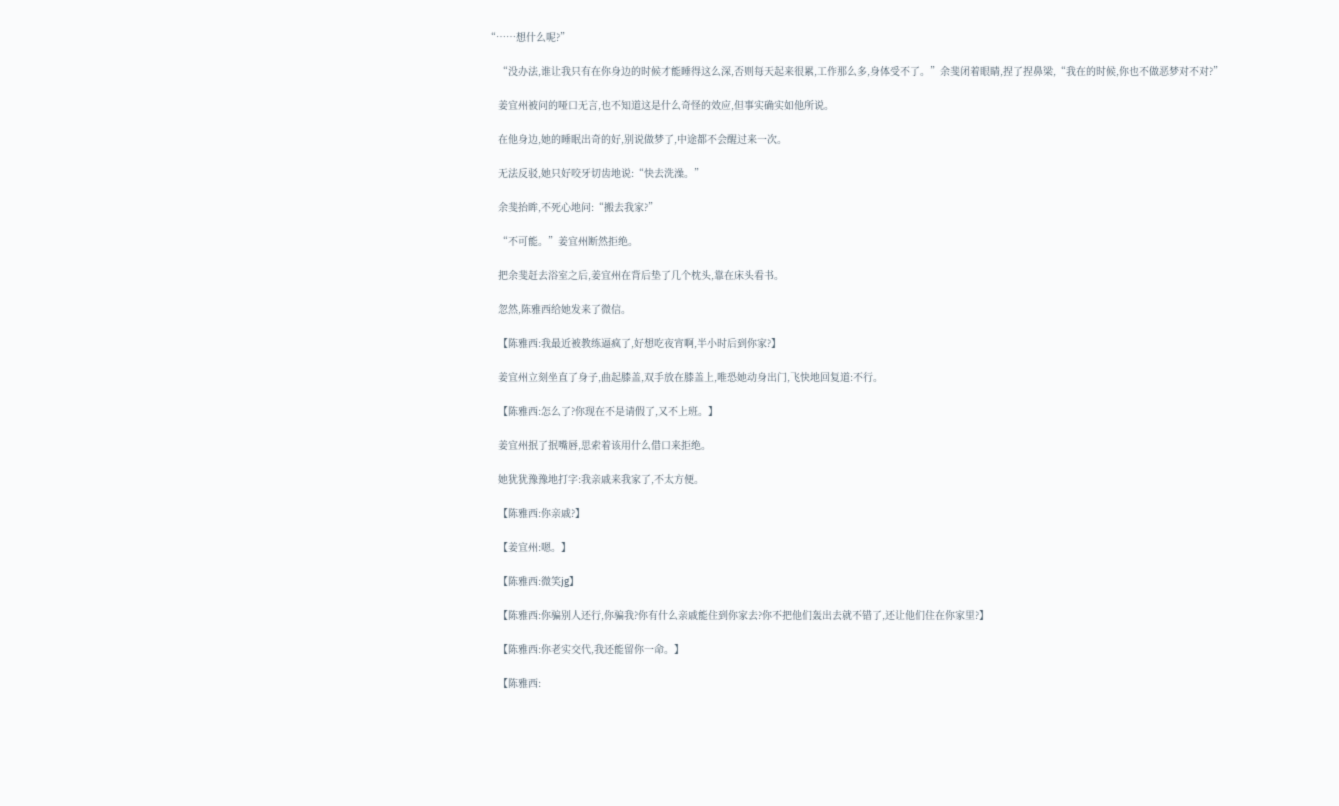“……想什么呢?”

    “没办法,谁让我只有在你身边的时候才能睡得这么深,否则每天起来很累,工作那么多,身体受不了。”余斐闭着眼睛,捏了捏鼻梁,“我在的时候,你也不做恶梦对不对?”

    姜宜州被问的哑口无言,也不知道这是什么奇怪的效应,但事实确实如他所说。

    在他身边,她的睡眠出奇的好,别说做梦了,中途都不会醒过来一次。

    无法反驳,她只好咬牙切齿地说:“快去洗澡。”

    余斐抬眸,不死心地问:“搬去我家?”

    “不可能。”姜宜州断然拒绝。

    把余斐赶去浴室之后,姜宜州在背后垫了几个枕头,靠在床头看书。

    忽然,陈雅西给她发来了微信。

    【陈雅西:我最近被教练逼疯了,好想吃夜宵啊,半小时后到你家?】

    姜宜州立刻坐直了身子,曲起膝盖,双手放在膝盖上,唯恐她动身出门,飞快地回复道:不行。

    【陈雅西:怎么了?你现在不是请假了,又不上班。】

    姜宜州抿了抿嘴唇,思索着该用什么借口来拒绝。

    她犹犹豫豫地打字:我亲戚来我家了,不太方便。

    【陈雅西:你亲戚?】

    【姜宜州:嗯。】

    【陈雅西:微笑jg】

    【陈雅西:你骗别人还行,你骗我?你有什么亲戚能住到你家去?你不把他们轰出去就不错了,还让他们住在你家里?】

    【陈雅西:你老实交代,我还能留你一命。】

    【陈雅西: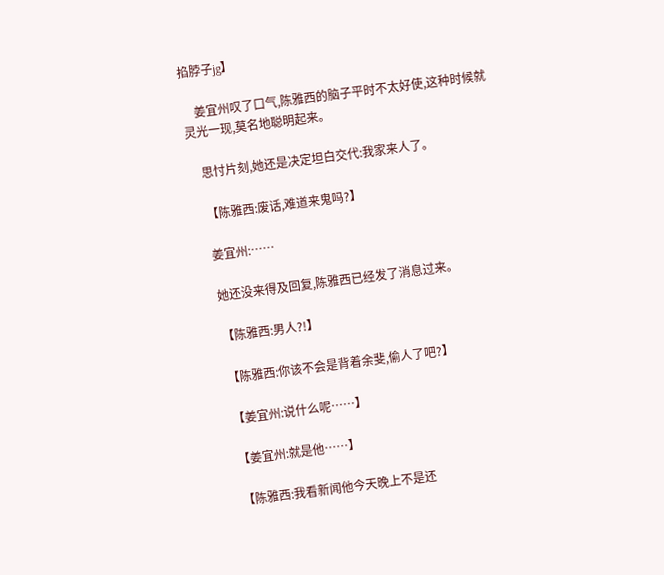掐脖子jg】

    姜宜州叹了口气,陈雅西的脑子平时不太好使,这种时候就灵光一现,莫名地聪明起来。

    思忖片刻,她还是决定坦白交代:我家来人了。

    【陈雅西:废话,难道来鬼吗?】

    姜宜州:……

    她还没来得及回复,陈雅西已经发了消息过来。

    【陈雅西:男人?!】

    【陈雅西:你该不会是背着余斐,偷人了吧?】

    【姜宜州:说什么呢……】

    【姜宜州:就是他……】

    【陈雅西:我看新闻他今天晚上不是还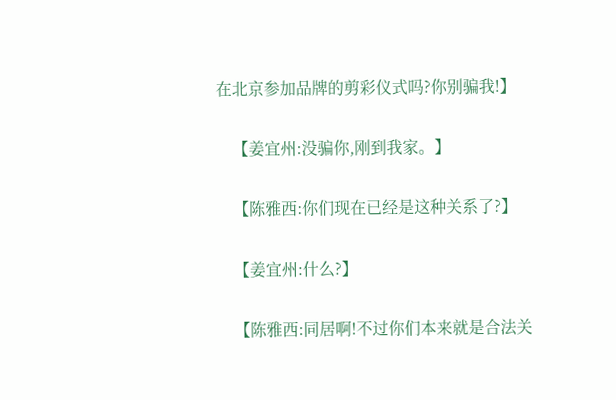在北京参加品牌的剪彩仪式吗?你别骗我!】

    【姜宜州:没骗你,刚到我家。】

    【陈雅西:你们现在已经是这种关系了?】

    【姜宜州:什么?】

    【陈雅西:同居啊!不过你们本来就是合法关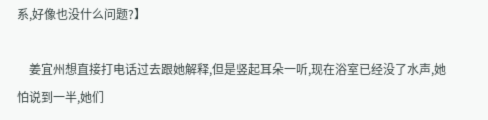系,好像也没什么问题?】

    姜宜州想直接打电话过去跟她解释,但是竖起耳朵一听,现在浴室已经没了水声,她怕说到一半,她们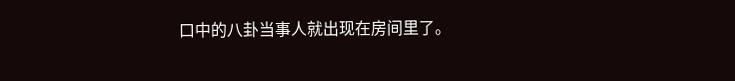口中的八卦当事人就出现在房间里了。